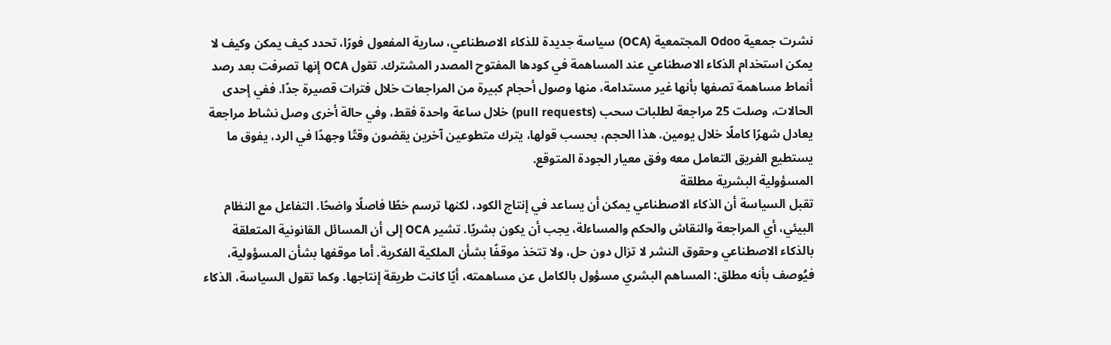نشرت جمعية Odoo المجتمعية (OCA) سياسة جديدة للذكاء الاصطناعي، سارية المفعول فورًا، تحدد كيف يمكن وكيف لا يمكن استخدام الذكاء الاصطناعي عند المساهمة في كودها المفتوح المصدر المشترك. تقول OCA إنها تصرفت بعد رصد أنماط مساهمة تصفها بأنها غير مستدامة، منها وصول أحجام كبيرة من المراجعات خلال فترات قصيرة جدًا. ففي إحدى الحالات، وصلت 25 مراجعة لطلبات سحب (pull requests) خلال ساعة واحدة فقط، وفي حالة أخرى وصل نشاط مراجعة يعادل شهرًا كاملًا خلال يومين. هذا الحجم، بحسب قولها، يترك متطوعين آخرين يقضون وقتًا وجهدًا في الرد، يفوق ما يستطيع الفريق التعامل معه وفق معيار الجودة المتوقع.
المسؤولية البشرية مطلقة
تقبل السياسة أن الذكاء الاصطناعي يمكن أن يساعد في إنتاج الكود، لكنها ترسم خطًا فاصلًا واضحًا. التفاعل مع النظام البيئي، أي المراجعة والنقاش والحكم والمساءلة، يجب أن يكون بشريًا. تشير OCA إلى أن المسائل القانونية المتعلقة بالذكاء الاصطناعي وحقوق النشر لا تزال دون حل، ولا تتخذ موقفًا بشأن الملكية الفكرية. أما موقفها بشأن المسؤولية، فيُوصف بأنه مطلق: المساهم البشري مسؤول بالكامل عن مساهمته، أيًا كانت طريقة إنتاجها. وكما تقول السياسة، الذكاء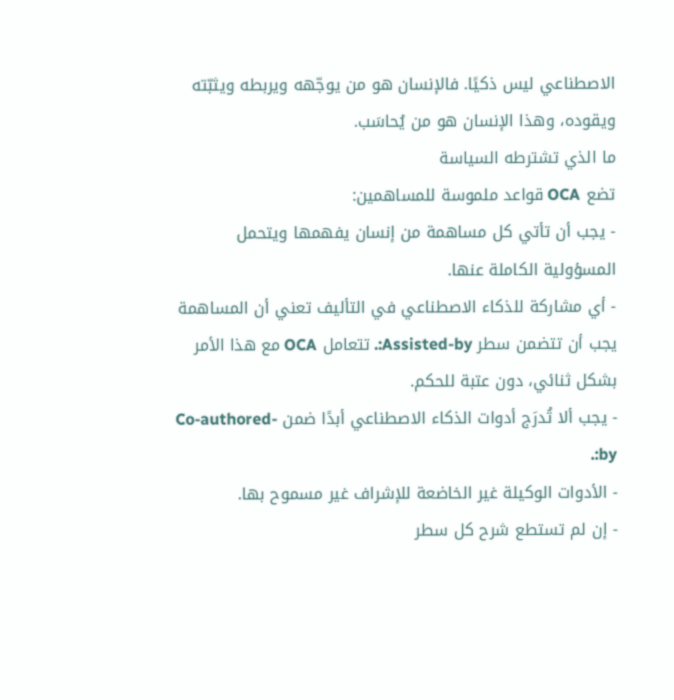الاصطناعي ليس ذكيًا. فالإنسان هو من يوجّهه ويربطه ويثبّته ويقوده، وهذا الإنسان هو من يُحاسَب.
ما الذي تشترطه السياسة
تضع OCA قواعد ملموسة للمساهمين:
- يجب أن تأتي كل مساهمة من إنسان يفهمها ويتحمل المسؤولية الكاملة عنها.
- أي مشاركة للذكاء الاصطناعي في التأليف تعني أن المساهمة يجب أن تتضمن سطر Assisted-by:. تتعامل OCA مع هذا الأمر بشكل ثنائي، دون عتبة للحكم.
- يجب ألا تُدرَج أدوات الذكاء الاصطناعي أبدًا ضمن Co-authored-by:.
- الأدوات الوكيلة غير الخاضعة للإشراف غير مسموح بها.
- إن لم تستطع شرح كل سطر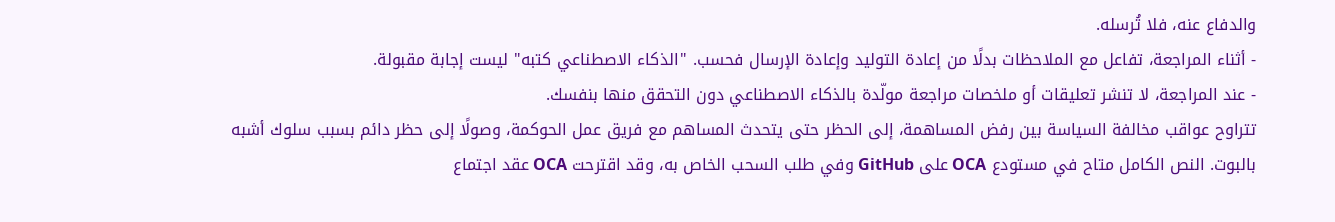والدفاع عنه، فلا تُرسله.
- أثناء المراجعة، تفاعل مع الملاحظات بدلًا من إعادة التوليد وإعادة الإرسال فحسب. "الذكاء الاصطناعي كتبه" ليست إجابة مقبولة.
- عند المراجعة، لا تنشر تعليقات أو ملخصات مراجعة مولّدة بالذكاء الاصطناعي دون التحقق منها بنفسك.
تتراوح عواقب مخالفة السياسة بين رفض المساهمة، إلى الحظر حتى يتحدث المساهم مع فريق عمل الحوكمة، وصولًا إلى حظر دائم بسبب سلوك أشبه بالبوت. النص الكامل متاح في مستودع OCA على GitHub وفي طلب السحب الخاص به، وقد اقترحت OCA عقد اجتماع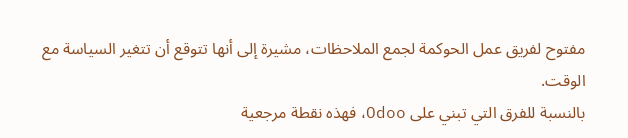مفتوح لفريق عمل الحوكمة لجمع الملاحظات، مشيرة إلى أنها تتوقع أن تتغير السياسة مع الوقت.
بالنسبة للفرق التي تبني على Odoo، فهذه نقطة مرجعية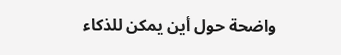واضحة حول أين يمكن للذكاء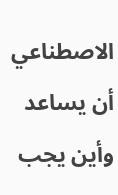الاصطناعي أن يساعد وأين يجب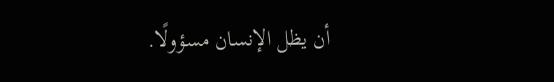أن يظل الإنسان مسؤولًا.